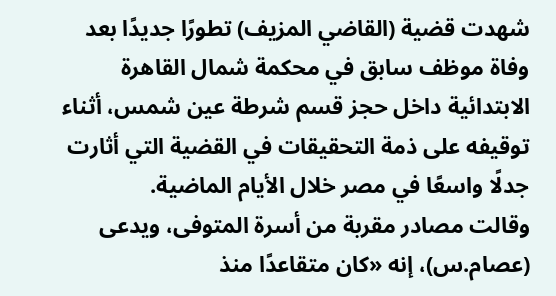شهدت قضية (القاضي المزيف) تطورًا جديدًا بعد وفاة موظف سابق في محكمة شمال القاهرة الابتدائية داخل حجز قسم شرطة عين شمس، أثناء توقيفه على ذمة التحقيقات في القضية التي أثارت جدلًا واسعًا في مصر خلال الأيام الماضية.
وقالت مصادر مقربة من أسرة المتوفى، ويدعى (عصام.س)، إنه «كان متقاعدًا منذ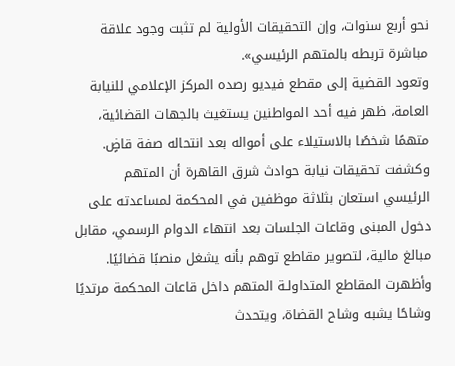نحو أربع سنوات، وإن التحقيقات الأولية لم تثبت وجود علاقة مباشرة تربطه بالمتهم الرئيسي».
وتعود القضية إلى مقطع فيديو رصده المركز الإعلامي للنيابة العامة، ظهر فيه أحد المواطنين يستغيث بالجهات القضائية، متهمًا شخصًا بالاستيلاء على أمواله بعد انتحاله صفة قاضٍ. وكشفت تحقيقات نيابة حوادث شرق القاهرة أن المتهم الرئيسي استعان بثلاثة موظفين في المحكمة لمساعدته على دخول المبنى وقاعات الجلسات بعد انتهاء الدوام الرسمي، مقابل مبالغ مالية، لتصوير مقاطع توهم بأنه يشغل منصبًا قضائيًا.
وأظهرت المقاطع المتداولـة المتهم داخل قاعات المحكمة مرتديًا وشاحًا يشبه وشاح القضاة، ويتحدث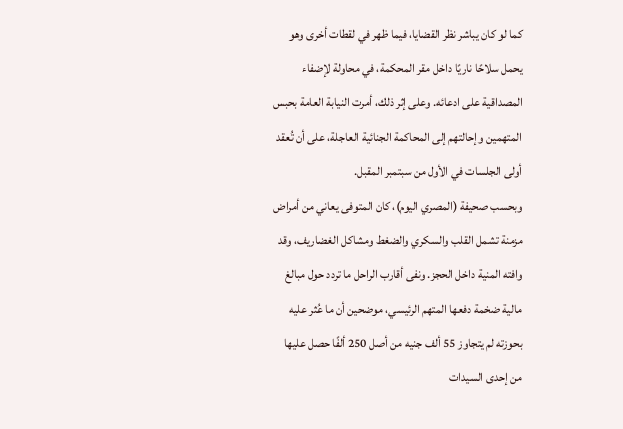كما لو كان يباشر نظر القضايا، فيما ظهر في لقطات أخرى وهو يحمل سلاحًا ناريًا داخل مقر المحكمة، في محاولة لإضفاء المصداقية على ادعائه. وعلى إثر ذلك، أمرت النيابة العامة بحبس المتهمين وإحالتهم إلى المحاكمة الجنائية العاجلة، على أن تُعقد أولى الجلسات في الأول من سبتمبر المقبل.
وبحسب صحيفة (المصري اليوم)، كان المتوفى يعاني من أمراض مزمنة تشمل القلب والسكري والضغط ومشاكل الغضاريف، وقد وافته المنية داخل الحجز. ونفى أقارب الراحل ما تردد حول مبالغ مالية ضخمة دفعها المتهم الرئيسي، موضحين أن ما عُثر عليه بحوزته لم يتجاوز 55 ألف جنيه من أصل 250 ألفًا حصل عليها من إحدى السيدات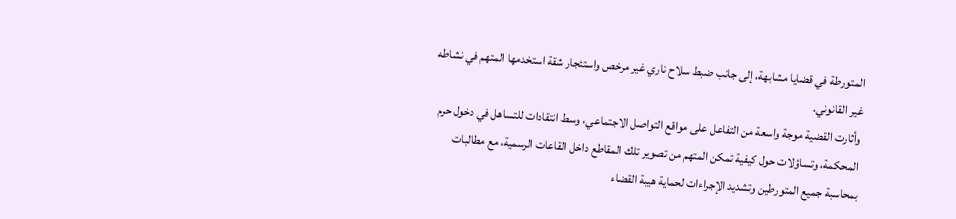المتورطة في قضايا مشابهة، إلى جانب ضبط سلاح ناري غير مرخص واستئجار شقة استخدمها المتهم في نشاطه غير القانوني.
وأثارت القضية موجة واسعة من التفاعل على مواقع التواصل الاجتماعي، وسط انتقادات للتساهل في دخول حرم المحكمة، وتساؤلات حول كيفية تمكن المتهم من تصوير تلك المقاطع داخل القاعات الرسمية، مع مطالبات بمحاسبة جميع المتورطين وتشديد الإجراءات لحماية هيبة القضاء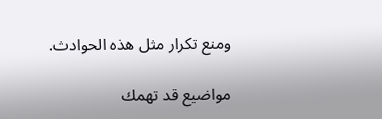ومنع تكرار مثل هذه الحوادث.

مواضيع قد تهمك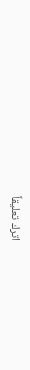اترك تعليقاً